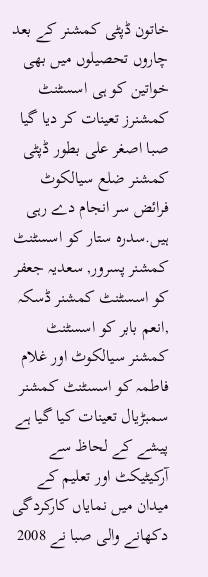خاتون ڈپٹی کمشنر کے بعد چاروں تحصیلوں میں بھی خواتین کو ہی اسسٹنٹ کمشنرز تعینات کر دیا گیا
صبا اصغر علی بطور ڈپٹی کمشنر ضلع سیالکوٹ فرائض سر انجام دے رہی ہیں.سدرہ ستار کو اسسٹنٹ کمشنر پسرور, سعدیہ جعفر کو اسسٹنٹ کمشنر ڈسکہ ,انعم بابر کو اسسٹنٹ کمشنر سیالکوٹ اور غلام فاطمہ کو اسسٹنٹ کمشنر سمبڑیال تعینات کیا گیا ہے
پیشے کے لحاظ سے آرکیٹیکٹ اور تعلیم کے میدان میں نمایاں کارکردگی دکھانے والی صبا نے 2008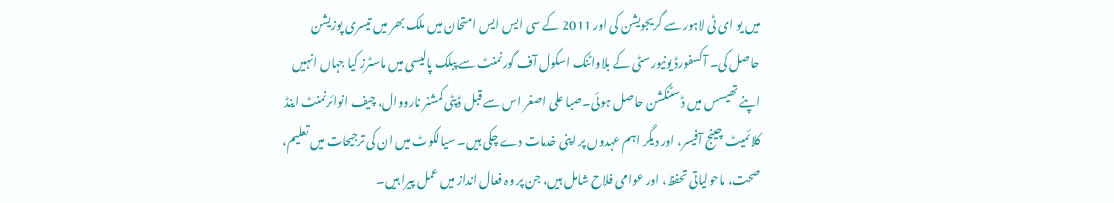میں یو ای ٹی لاہور سے گریجویشن کی اور 2011 کے سی ایس ایس امتحان میں ملک بھر میں تیسری پوزیشن حاصل کی۔ آکسفورڈ یونیورسٹی کے بلاواٹنک اسکول آف گورنمنٹ سے پبلک پالیسی میں ماسٹرز کیا جہاں انہیں اپنے تھیسس میں ڈسٹنکشن حاصل ہوئی۔صبا علی اصغر اس سے قبل ڈپٹی کمشنر نارووال، چیف انوائرنمنٹ اینڈ کلائمیٹ چینج آفیسر، اور دیگر اہم عہدوں پر اپنی خدمات دے چکی ہیں۔ سیالکوٹ میں ان کی ترجیحات میں تعلیم، صحت، ماحولیاتی تحفظ، اور عوامی فلاح شامل ہیں، جن پر وہ فعال انداز میں عمل پیرا ہیں۔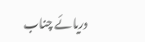دریائے چناب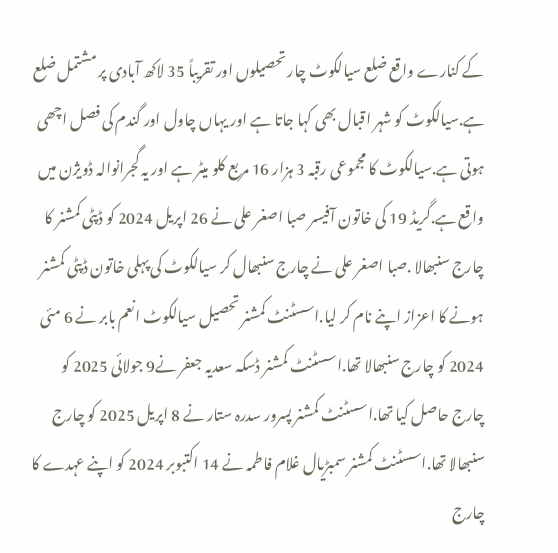کے کنارے واقع ضلع سیالکوٹ چار تحصیلوں اور تقریباً 35 لاکھ آبادی پر مشتمل ضلع ہے.سیالکوٹ کو شہر اقبال بھی کہا جاتا ہے اور یہاں چاول اور گندم کی فصل اچھی ہوتی ہے.سیالکوٹ کا مجموعی رقبہ 3 ہزار 16 مربع کلو میٹر ہے اور یہ گجرانوالہ ڈویژن میں واقع ہے.گریڈ 19 کی خاتون آفیسر صبا اصغر علی نے 26 اپریل 2024 کو ڈپٹی کمشنر کا چارج سنبھالا .صبا اصغر علی نے چارج سنبھال کر سیالکوٹ کی پہلی خاتون ڈپٹی کمشنر ہونے کا اعزاز اپنے نام کر لیا.اسسٹنٹ کمشنر تحصیل سیالکوٹ انعم بابر نے 6 مئی 2024 کو چارج سنبھالا تھا.اسسٹنٹ کمشنر ڈسکہ سعدیہ جعفر نے9 جولائی 2025 کو چارج حاصل کیا تھا.اسسٹنٹ کمشنر پسرور سدرہ ستار نے 8 اپریل 2025 کو چارج سنبھالا تھا.اسسٹنٹ کمشنر سمبڑیال غلام فاطمہ نے 14 اکتبوبر 2024 کو اپنے عہدے کا چارج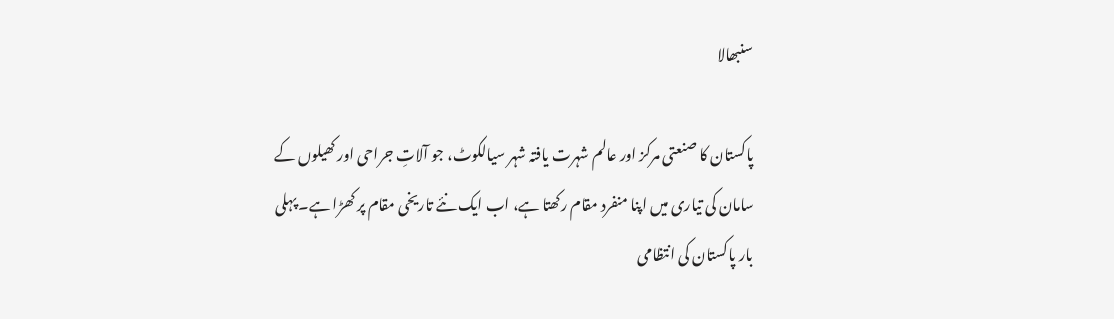سنبھالا

پاکستان کا صنعتی مرکز اور عالم شہرت یافتہ شہر سیالکوٹ، جو آلاتِ جراحی اور کھیلوں کے سامان کی تیاری میں اپنا منفرد مقام رکھتا ہے، اب ایک نئے تاریخی مقام پر کھڑا ہے۔ پہلی بار پاکستان کی انتظامی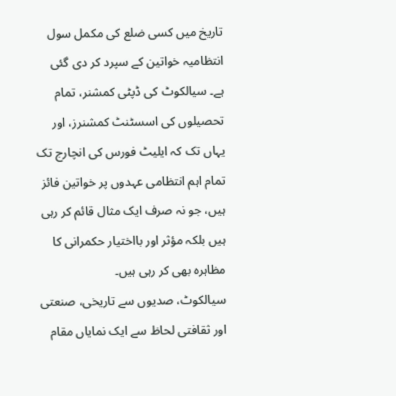تاریخ میں کسی ضلع کی مکمل سول انتظامیہ خواتین کے سپرد کر دی گئی ہے۔ سیالکوٹ کی ڈپٹی کمشنر، تمام تحصیلوں کی اسسٹنٹ کمشنرز، اور یہاں تک کہ ایلیٹ فورس کی انچارج تک تمام اہم انتظامی عہدوں پر خواتین فائز ہیں، جو نہ صرف ایک مثال قائم کر رہی ہیں بلکہ مؤثر اور بااختیار حکمرانی کا مظاہرہ بھی کر رہی ہیں۔
سیالکوٹ، صدیوں سے تاریخی، صنعتی اور ثقافتی لحاظ سے ایک نمایاں مقام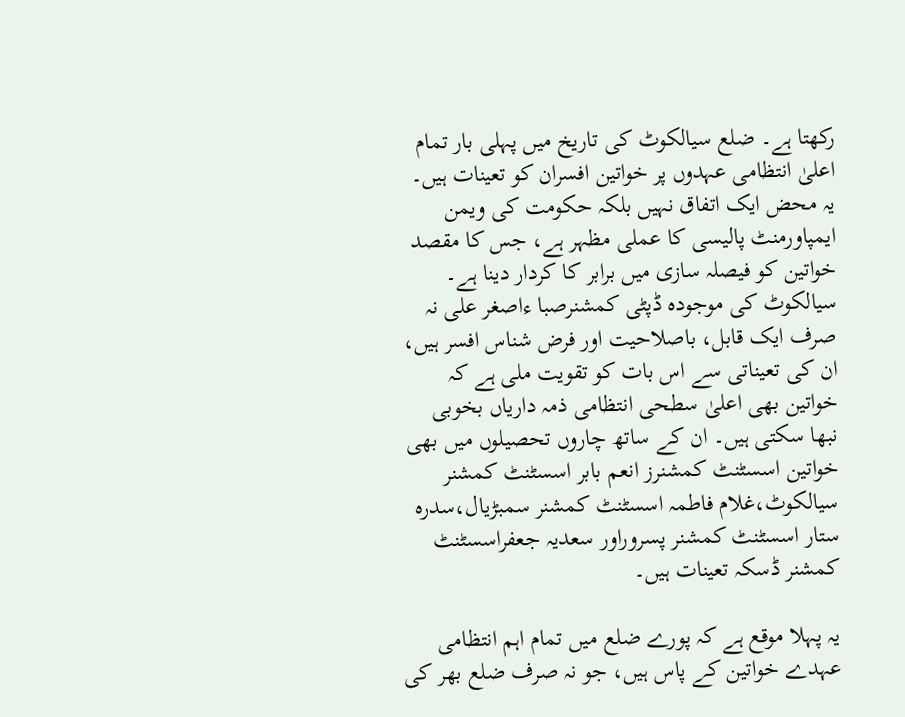رکھتا ہے۔ ضلع سیالکوٹ کی تاریخ میں پہلی بار تمام اعلیٰ انتظامی عہدوں پر خواتین افسران کو تعینات ہیں۔ یہ محض ایک اتفاق نہیں بلکہ حکومت کی ویمن ایمپاورمنٹ پالیسی کا عملی مظہر ہے، جس کا مقصد خواتین کو فیصلہ سازی میں برابر کا کردار دینا ہے۔
سیالکوٹ کی موجودہ ڈپٹی کمشنرصبا ءاصغر علی نہ صرف ایک قابل، باصلاحیت اور فرض شناس افسر ہیں، ان کی تعیناتی سے اس بات کو تقویت ملی ہے کہ خواتین بھی اعلیٰ سطحی انتظامی ذمہ داریاں بخوبی نبھا سکتی ہیں۔ ان کے ساتھ چاروں تحصیلوں میں بھی خواتین اسسٹنٹ کمشنرز انعم بابر اسسٹنٹ کمشنر سیالکوٹ،غلام فاطمہ اسسٹنٹ کمشنر سمبڑیال،سدرہ ستار اسسٹنٹ کمشنر پسروراور سعدیہ جعفراسسٹنٹ کمشنر ڈسکہ تعینات ہیں۔

یہ پہلا موقع ہے کہ پورے ضلع میں تمام اہم انتظامی عہدے خواتین کے پاس ہیں، جو نہ صرف ضلع بھر کی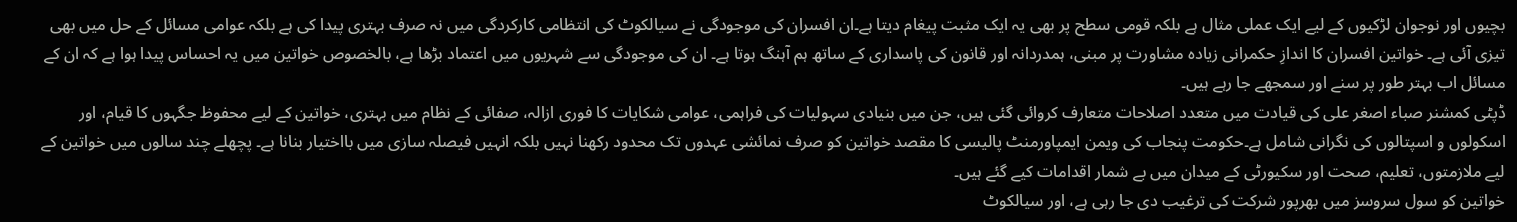بچیوں اور نوجوان لڑکیوں کے لیے ایک عملی مثال ہے بلکہ قومی سطح پر بھی یہ ایک مثبت پیغام دیتا ہے۔ان افسران کی موجودگی نے سیالکوٹ کی انتظامی کارکردگی میں نہ صرف بہتری پیدا کی ہے بلکہ عوامی مسائل کے حل میں بھی تیزی آئی ہے۔ خواتین افسران کا اندازِ حکمرانی زیادہ مشاورت پر مبنی، ہمدردانہ اور قانون کی پاسداری کے ساتھ ہم آہنگ ہوتا ہے۔ ان کی موجودگی سے شہریوں میں اعتماد بڑھا ہے، بالخصوص خواتین میں یہ احساس پیدا ہوا ہے کہ ان کے مسائل اب بہتر طور پر سنے اور سمجھے جا رہے ہیں۔
ڈپٹی کمشنر صباء اصغر علی کی قیادت میں متعدد اصلاحات متعارف کروائی گئی ہیں، جن میں بنیادی سہولیات کی فراہمی، عوامی شکایات کا فوری ازالہ، صفائی کے نظام میں بہتری، خواتین کے لیے محفوظ جگہوں کا قیام، اور اسکولوں و اسپتالوں کی نگرانی شامل ہے۔حکومت پنجاب کی ویمن ایمپاورمنٹ پالیسی کا مقصد خواتین کو صرف نمائشی عہدوں تک محدود رکھنا نہیں بلکہ انہیں فیصلہ سازی میں بااختیار بنانا ہے۔ پچھلے چند سالوں میں خواتین کے لیے ملازمتوں، تعلیم، صحت اور سکیورٹی کے میدان میں بے شمار اقدامات کیے گئے ہیں۔
خواتین کو سول سروسز میں بھرپور شرکت کی ترغیب دی جا رہی ہے، اور سیالکوٹ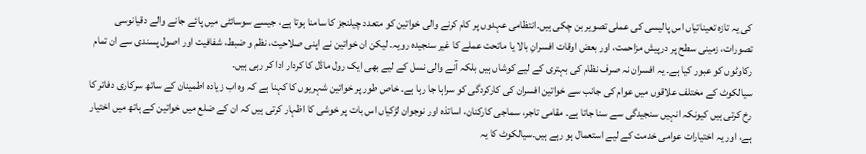کی یہ تازہ تعیناتیاں اس پالیسی کی عملی تصویر بن چکی ہیں۔انتظامی عہدوں پر کام کرنے والی خواتین کو متعدد چیلنجز کا سامنا ہوتا ہے، جیسے سوسائٹی میں پائے جانے والے دقیانوسی تصورات، زمینی سطح پر درپیش مزاحمت، اور بعض اوقات افسرانِ بالا یا ماتحت عملے کا غیر سنجیدہ رویہ۔ لیکن ان خواتین نے اپنی صلاحیت، نظم و ضبط، شفافیت اور اصول پسندی سے ان تمام رکاوٹوں کو عبور کیا ہے۔ یہ افسران نہ صرف نظام کی بہتری کے لیے کوشاں ہیں بلکہ آنے والی نسل کے لیے بھی ایک رول ماڈل کا کردار ادا کر رہی ہیں۔
سیالکوٹ کے مختلف علاقوں میں عوام کی جانب سے خواتین افسران کی کارکردگی کو سراہا جا رہا ہے۔ خاص طور پر خواتین شہریوں کا کہنا ہے کہ وہ اب زیادہ اطمینان کے ساتھ سرکاری دفاتر کا رخ کرتی ہیں کیونکہ انہیں سنجیدگی سے سنا جاتا ہے۔ مقامی تاجر، سماجی کارکنان، اساتذہ اور نوجوان لڑکیاں اس بات پر خوشی کا اظہار کرتی ہیں کہ ان کے ضلع میں خواتین کے ہاتھ میں اختیار ہے، اور یہ اختیارات عوامی خدمت کے لیے استعمال ہو رہے ہیں۔سیالکوٹ کا یہ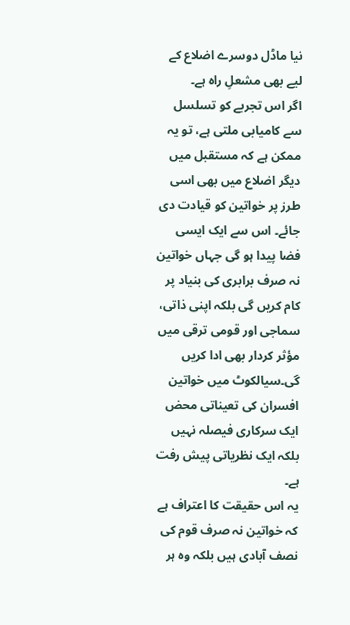نیا ماڈل دوسرے اضلاع کے لیے بھی مشعلِ راہ ہے۔
اگر اس تجربے کو تسلسل سے کامیابی ملتی ہے، تو یہ ممکن ہے کہ مستقبل میں دیگر اضلاع میں بھی اسی طرز پر خواتین کو قیادت دی جائے۔ اس سے ایک ایسی فضا پیدا ہو گی جہاں خواتین نہ صرف برابری کی بنیاد پر کام کریں گی بلکہ اپنی ذاتی، سماجی اور قومی ترقی میں مؤثر کردار بھی ادا کریں گی۔سیالکوٹ میں خواتین افسران کی تعیناتی محض ایک سرکاری فیصلہ نہیں بلکہ ایک نظریاتی پیش رفت ہے۔
یہ اس حقیقت کا اعتراف ہے کہ خواتین نہ صرف قوم کی نصف آبادی ہیں بلکہ وہ ہر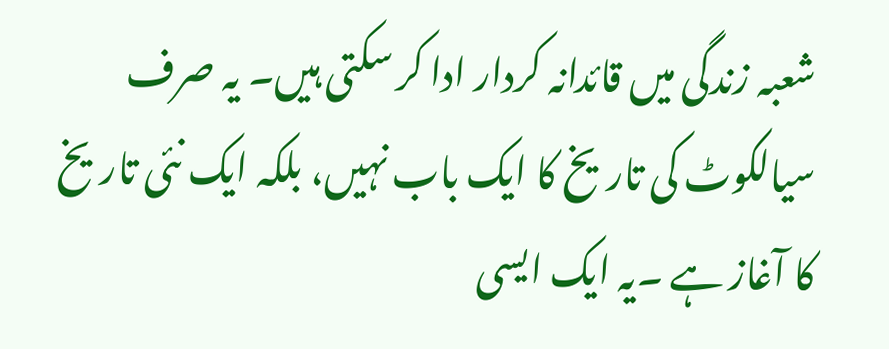شعبہ زندگی میں قائدانہ کردار ادا کر سکتی ہیں۔ یہ صرف سیالکوٹ کی تاریخ کا ایک باب نہیں، بلکہ ایک نئی تاریخ کا آغاز ہے ۔یہ ایک ایسی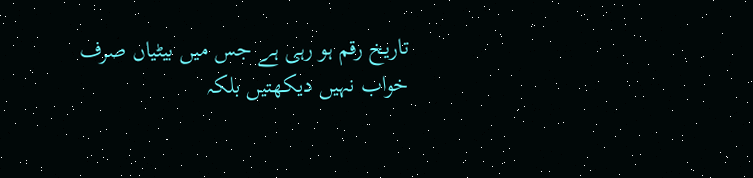تاریخ رقم ہو رہی ہے جس میں بیٹیاں صرف خواب نہیں دیکھتیں بلکہ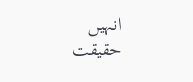انہیں حقیقت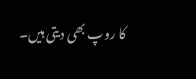کا روپ بھی دیتی ہیں۔